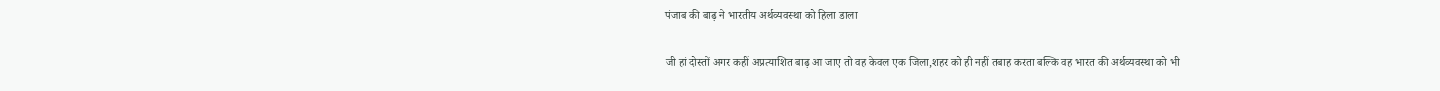पंजाब की बाढ़ ने भारतीय अर्थव्यवस्था को हिला डाला

जी हां दोस्तों अगर कहीं अप्रत्याशित बाढ़ आ जाए तो वह केवल एक जिला,शहर को ही नहीं तबाह करता बल्कि वह भारत की अर्थव्यवस्था को भी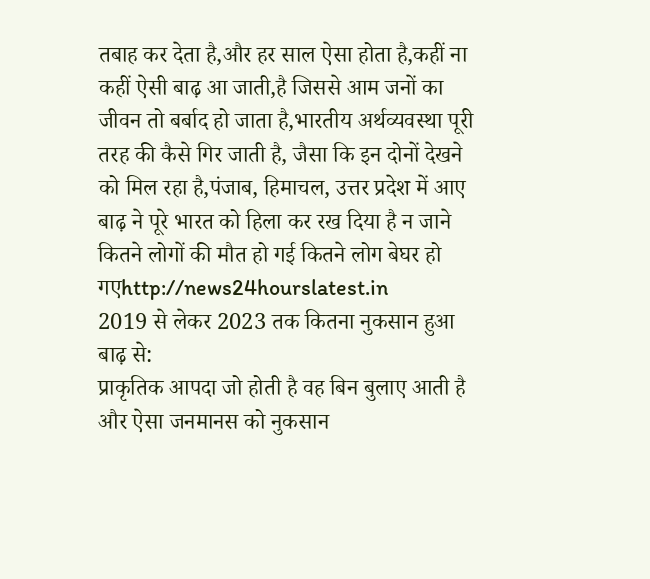तबाह कर देता है,और हर साल ऐसा होता है,कहीं ना कहीं ऐसी बाढ़ आ जाती,है जिससे आम जनों का जीवन तो बर्बाद हो जाता है,भारतीय अर्थव्यवस्था पूरी तरह की कैसे गिर जाती है, जैसा कि इन दोनों देखने को मिल रहा है,पंजाब, हिमाचल, उत्तर प्रदेश में आए बाढ़ ने पूरे भारत को हिला कर रख दिया है न जाने कितने लोगों की मौत हो गई कितने लोग बेघर हो गएhttp://news24hourslatest.in
2019 से लेकर 2023 तक कितना नुकसान हुआ बाढ़ से:
प्राकृतिक आपदा जो होती है वह बिन बुलाए आती है और ऐसा जनमानस को नुकसान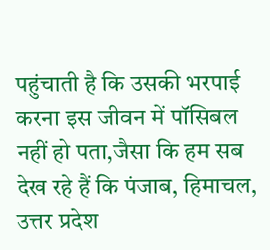पहुंचाती है कि उसकी भरपाई करना इस जीवन में पॉसिबल नहीं हो पता,जैसा कि हम सब देख रहे हैं कि पंजाब, हिमाचल, उत्तर प्रदेश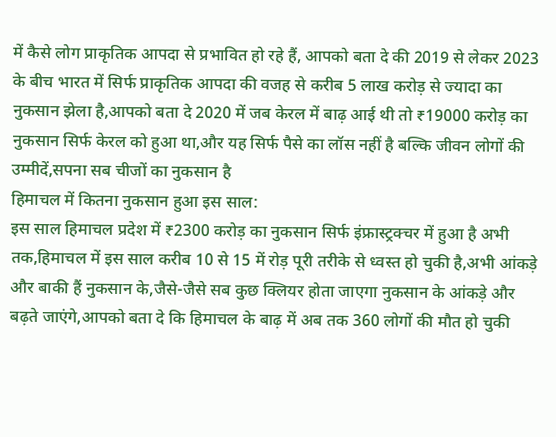में कैसे लोग प्राकृतिक आपदा से प्रभावित हो रहे हैं, आपको बता दे की 2019 से लेकर 2023 के बीच भारत में सिर्फ प्राकृतिक आपदा की वजह से करीब 5 लाख करोड़ से ज्यादा का नुकसान झेला है,आपको बता दे 2020 में जब केरल में बाढ़ आई थी तो ₹19000 करोड़ का नुकसान सिर्फ केरल को हुआ था,और यह सिर्फ पैसे का लॉस नहीं है बल्कि जीवन लोगों की उम्मीदें,सपना सब चीजों का नुकसान है
हिमाचल में कितना नुकसान हुआ इस साल:
इस साल हिमाचल प्रदेश में ₹2300 करोड़ का नुकसान सिर्फ इंफ्रास्ट्रक्चर में हुआ है अभी तक,हिमाचल में इस साल करीब 10 से 15 में रोड़ पूरी तरीके से ध्वस्त हो चुकी है,अभी आंकड़े और बाकी हैं नुकसान के,जैसे-जैसे सब कुछ क्लियर होता जाएगा नुकसान के आंकड़े और बढ़ते जाएंगे,आपको बता दे कि हिमाचल के बाढ़ में अब तक 360 लोगों की मौत हो चुकी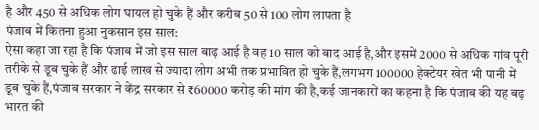है और 450 से अधिक लोग घायल हो चुके हैं और करीब 50 से 100 लोग लापता है
पंजाब में कितना हुआ नुकसान इस साल:
ऐसा कहा जा रहा है कि पंजाब में जो इस साल बाढ़ आई है वह 10 साल को बाद आई है,और इसमें 2000 से अधिक गांव पूरी तरीके से डूब चुके हैं और ढाई लाख से ज्यादा लोग अभी तक प्रभावित हो चुके हैं,लगभग 100000 हेक्टेयर खेत भी पानी में डूब चुके हैं,पंजाब सरकार ने केंद्र सरकार से ₹60000 करोड़ की मांग की है,कई जानकारों का कहना है कि पंजाब की यह बढ़ भारत की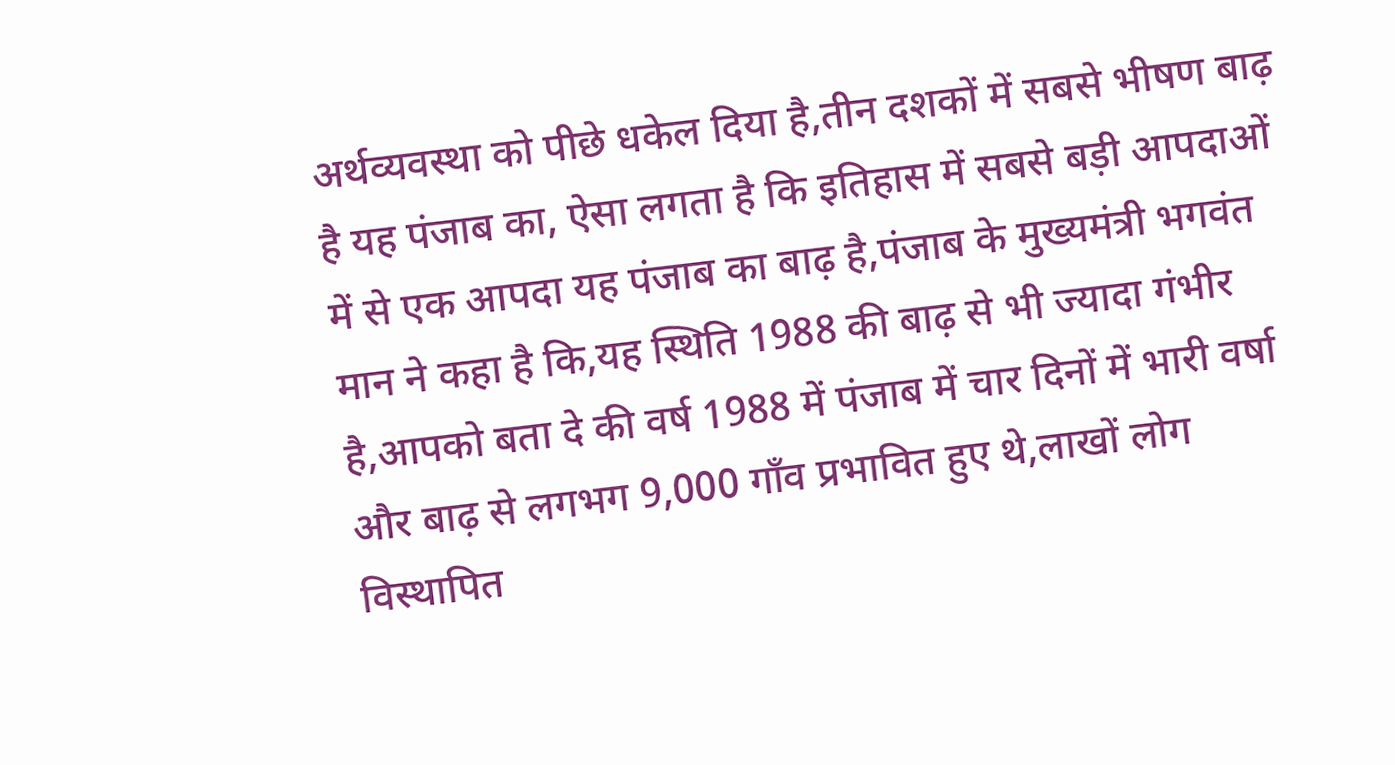अर्थव्यवस्था को पीछे धकेल दिया है,तीन दशकों में सबसे भीषण बाढ़ है यह पंजाब का, ऐसा लगता है कि इतिहास में सबसे बड़ी आपदाओं में से एक आपदा यह पंजाब का बाढ़ है,पंजाब के मुख्यमंत्री भगवंत मान ने कहा है कि,यह स्थिति 1988 की बाढ़ से भी ज्यादा गंभीर है,आपको बता दे की वर्ष 1988 में पंजाब में चार दिनों में भारी वर्षा और बाढ़ से लगभग 9,000 गाँव प्रभावित हुए थे,लाखों लोग विस्थापित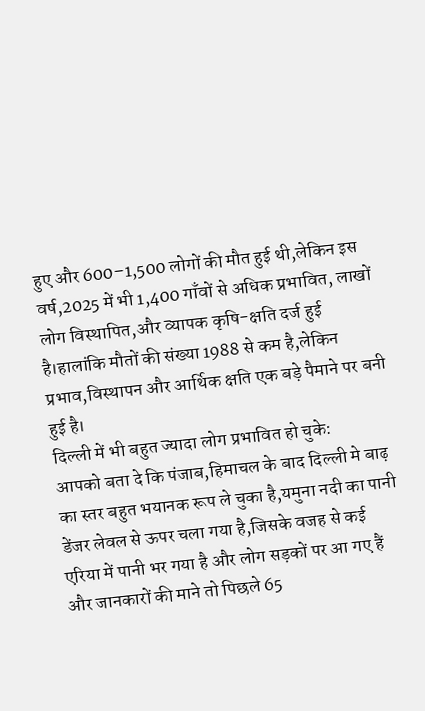हुए और 600–1,500 लोगों की मौत हुई थी,लेकिन इस वर्ष,2025 में भी 1,400 गाँवों से अधिक प्रभावित, लाखों लोग विस्थापित,और व्यापक कृषि-क्षति दर्ज हुई है।हालांकि मौतों की संख्या 1988 से कम है,लेकिन प्रभाव,विस्थापन और आर्थिक क्षति एक बड़े पैमाने पर बनी हुई है।
दिल्ली में भी बहुत ज्यादा लोग प्रभावित हो चुके:
आपको बता दे कि पंजाब,हिमाचल के बाद दिल्ली मे बाढ़ का स्तर बहुत भयानक रूप ले चुका है,यमुना नदी का पानी डेंजर लेवल से ऊपर चला गया है,जिसके वजह से कई एरिया में पानी भर गया है और लोग सड़कों पर आ गए हैं और जानकारों की माने तो पिछले 65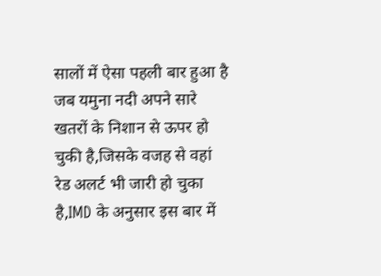सालों में ऐसा पहली बार हुआ है जब यमुना नदी अपने सारे खतरों के निशान से ऊपर हो चुकी है,जिसके वजह से वहां रेड अलर्ट भी जारी हो चुका है,IMD के अनुसार इस बार में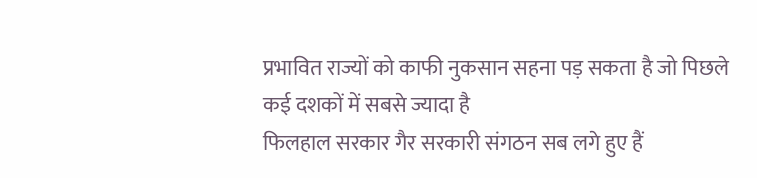प्रभावित राज्यों को काफी नुकसान सहना पड़ सकता है जो पिछले कई दशकों में सबसे ज्यादा है
फिलहाल सरकार गैर सरकारी संगठन सब लगे हुए हैं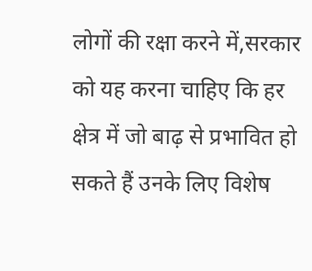लोगों की रक्षा करने में,सरकार को यह करना चाहिए कि हर क्षेत्र में जो बाढ़ से प्रभावित हो सकते हैं उनके लिए विशेष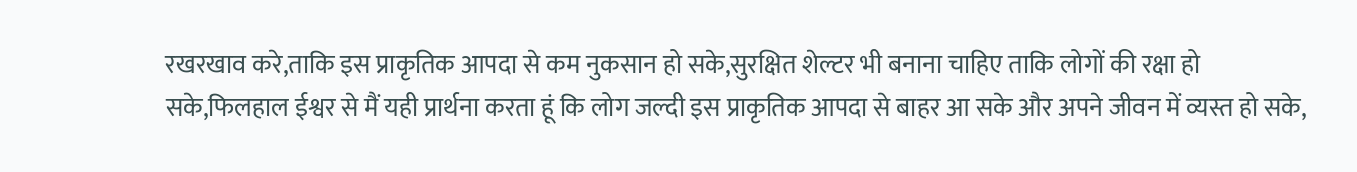रखरखाव करे,ताकि इस प्राकृतिक आपदा से कम नुकसान हो सके,सुरक्षित शेल्टर भी बनाना चाहिए ताकि लोगों की रक्षा हो सके,फिलहाल ईश्वर से मैं यही प्रार्थना करता हूं कि लोग जल्दी इस प्राकृतिक आपदा से बाहर आ सके और अपने जीवन में व्यस्त हो सके,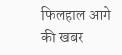फिलहाल आगे की खबर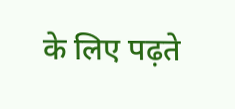के लिए पढ़ते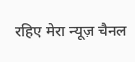रहिए मेरा न्यूज़ चैनल